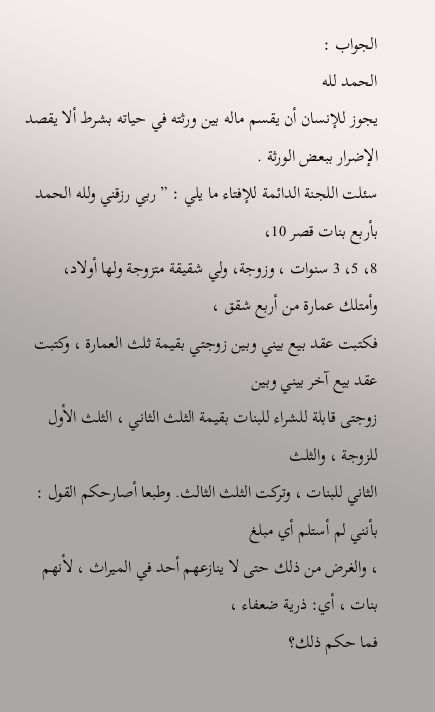الجواب :
الحمد لله
يجوز للإنسان أن يقسم ماله بين ورثته في حياته بشرط ألا يقصد الإضرار ببعض الورثة .
سئلت اللجنة الدائمة للإفتاء ما يلي : ” ربي رزقني ولله الحمد بأربع بنات قصر 10،
8، 5، 3 سنوات ، وزوجة، ولي شقيقة متزوجة ولها أولاد، وأمتلك عمارة من أربع شقق ،
فكتبت عقد بيع بيني وبين زوجتي بقيمة ثلث العمارة ، وكتبت عقد بيع آخر بيني وبين
زوجتى قابلة للشراء للبنات بقيمة الثلث الثاني ، الثلث الأول للزوجة ، والثلث
الثاني للبنات ، وتركت الثلث الثالث. وطبعا أصارحكم القول : بأنني لم أستلم أي مبلغ
، والغرض من ذلك حتى لا ينازعهم أحد في الميراث ، لأنهم بنات ، أي: ذرية ضعفاء ،
فما حكم ذلك؟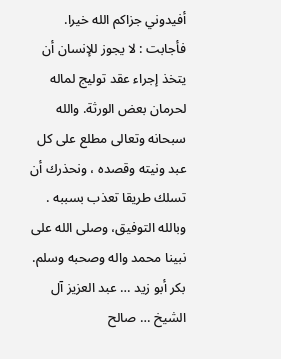أفيدوني جزاكم الله خيرا.
فأجابت : لا يجوز للإنسان أن يتخذ إجراء عقد توليج لماله لحرمان بعض الورثة. والله
سبحانه وتعالى مطلع على كل عبد ونيته وقصده ، ونحذرك أن تسلك طريقا تعذب بسببه .
وبالله التوفيق، وصلى الله على نبينا محمد واله وصحبه وسلم.
بكر أبو زيد … عبد العزيز آل الشيخ … صالح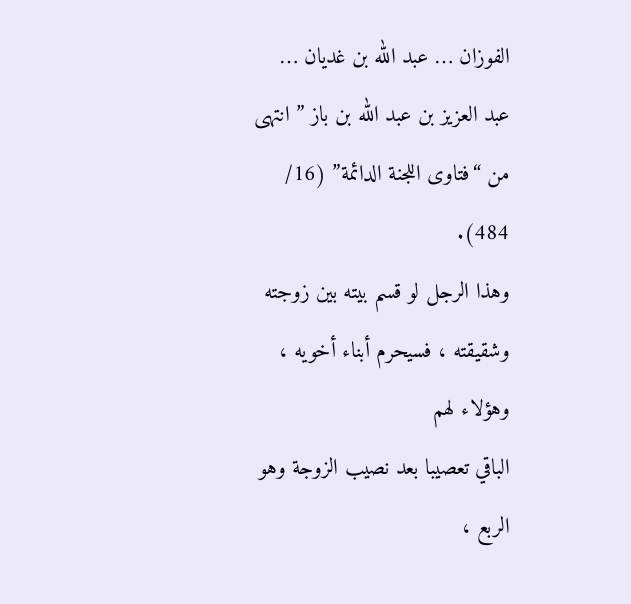الفوزان … عبد الله بن غديان …
عبد العزيز بن عبد الله بن باز ” انتهى من “فتاوى اللجنة الدائمة” (16/ 484).
وهذا الرجل لو قسم بيته بين زوجته وشقيقته ، فسيحرم أبناء أخويه ، وهؤلاء لهم
الباقي تعصيبا بعد نصيب الزوجة وهو الربع ،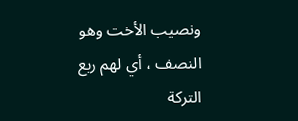ونصيب الأخت وهو النصف ، أي لهم ربع
التركة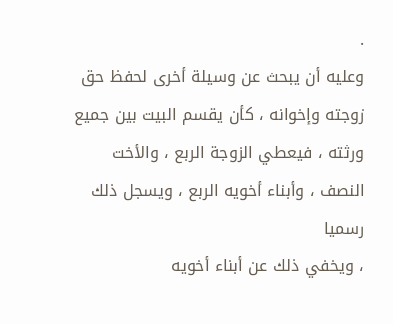.
وعليه أن يبحث عن وسيلة أخرى لحفظ حق زوجته وإخوانه ، كأن يقسم البيت بين جميع
ورثته ، فيعطي الزوجة الربع ، والأخت النصف ، وأبناء أخويه الربع ، ويسجل ذلك رسميا
، ويخفي ذلك عن أبناء أخويه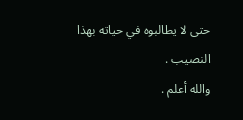حتى لا يطالبوه في حياته بهذا النصيب .
والله أعلم .